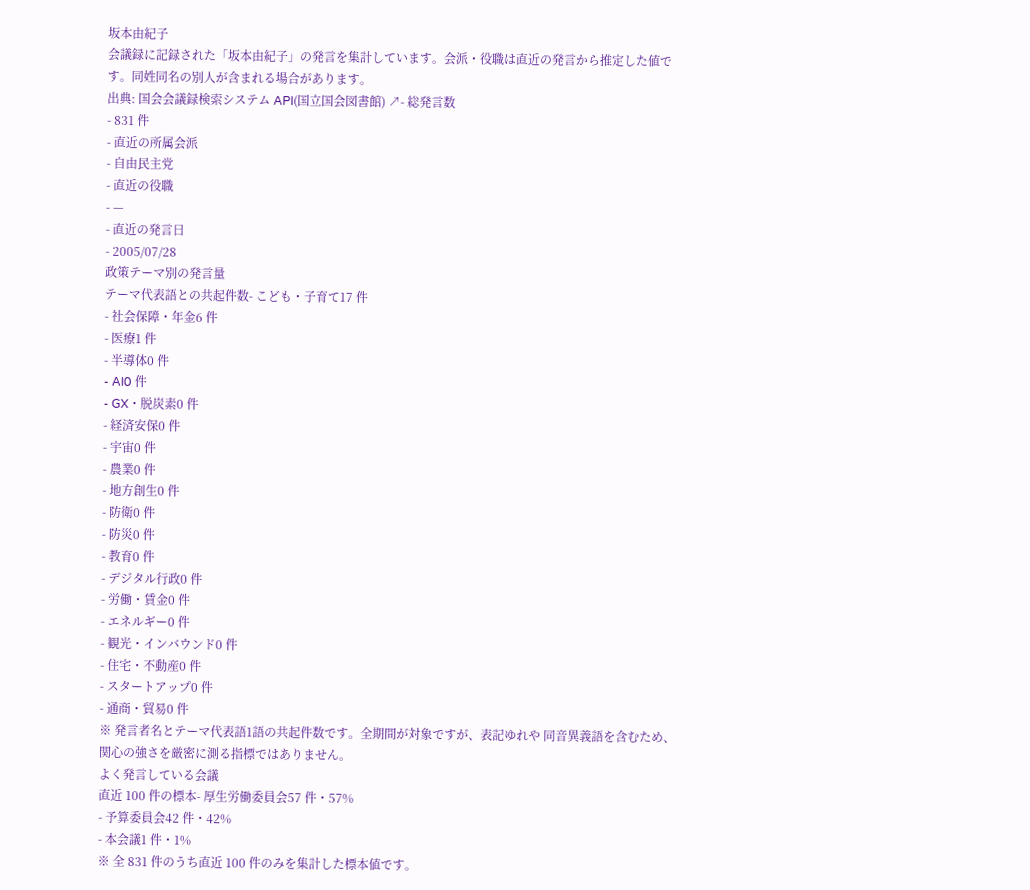坂本由紀子
会議録に記録された「坂本由紀子」の発言を集計しています。会派・役職は直近の発言から推定した値です。同姓同名の別人が含まれる場合があります。
出典: 国会会議録検索システム API(国立国会図書館) ↗- 総発言数
- 831 件
- 直近の所属会派
- 自由民主党
- 直近の役職
- —
- 直近の発言日
- 2005/07/28
政策テーマ別の発言量
テーマ代表語との共起件数- こども・子育て17 件
- 社会保障・年金6 件
- 医療1 件
- 半導体0 件
- AI0 件
- GX・脱炭素0 件
- 経済安保0 件
- 宇宙0 件
- 農業0 件
- 地方創生0 件
- 防衛0 件
- 防災0 件
- 教育0 件
- デジタル行政0 件
- 労働・賃金0 件
- エネルギー0 件
- 観光・インバウンド0 件
- 住宅・不動産0 件
- スタートアップ0 件
- 通商・貿易0 件
※ 発言者名とテーマ代表語1語の共起件数です。全期間が対象ですが、表記ゆれや 同音異義語を含むため、関心の強さを厳密に測る指標ではありません。
よく発言している会議
直近 100 件の標本- 厚生労働委員会57 件・57%
- 予算委員会42 件・42%
- 本会議1 件・1%
※ 全 831 件のうち直近 100 件のみを集計した標本値です。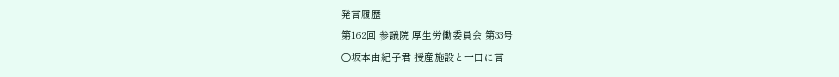発言履歴
第162回 参議院 厚生労働委員会 第33号
○坂本由紀子君 授産施設と一口に言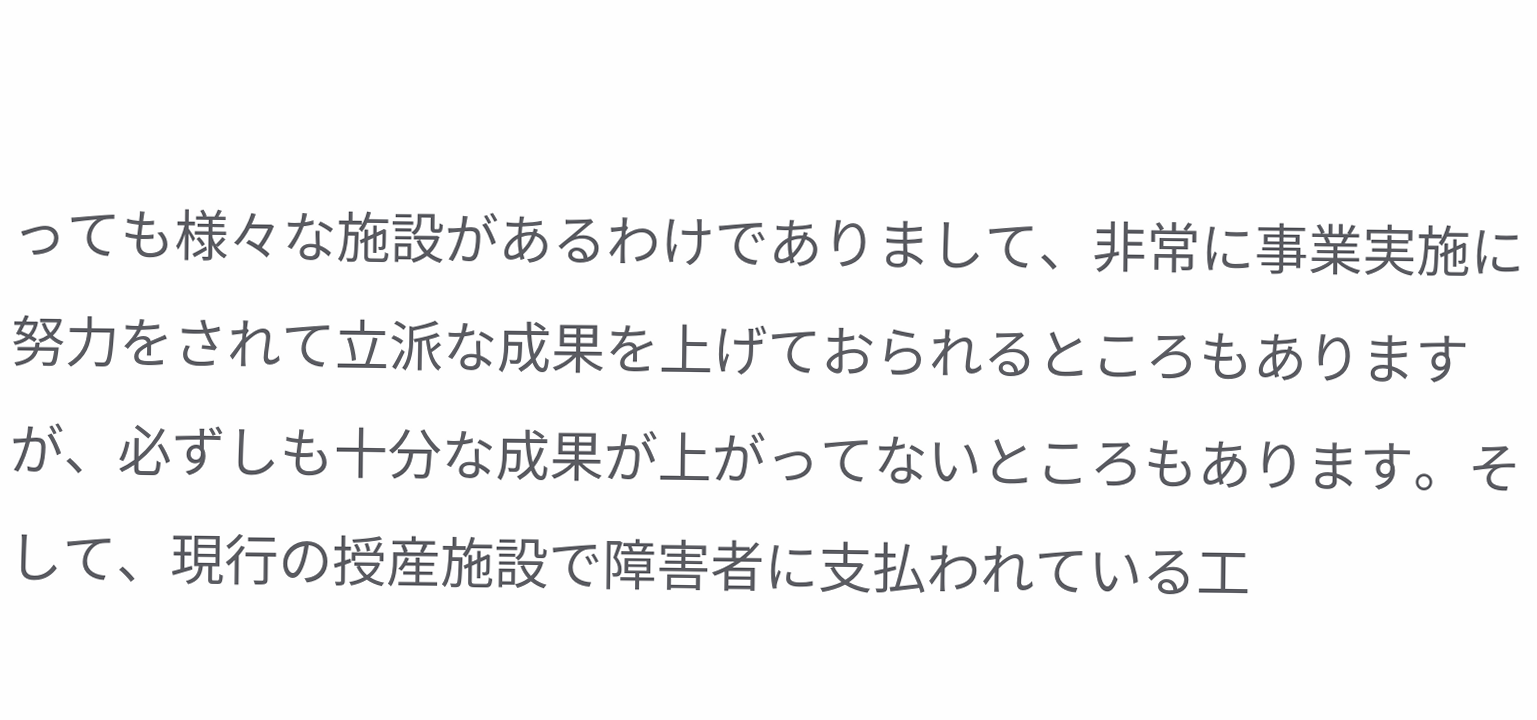っても様々な施設があるわけでありまして、非常に事業実施に努力をされて立派な成果を上げておられるところもありますが、必ずしも十分な成果が上がってないところもあります。そして、現行の授産施設で障害者に支払われている工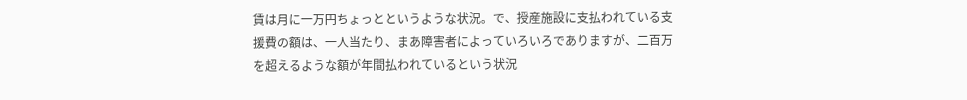賃は月に一万円ちょっとというような状況。で、授産施設に支払われている支援費の額は、一人当たり、まあ障害者によっていろいろでありますが、二百万を超えるような額が年間払われているという状況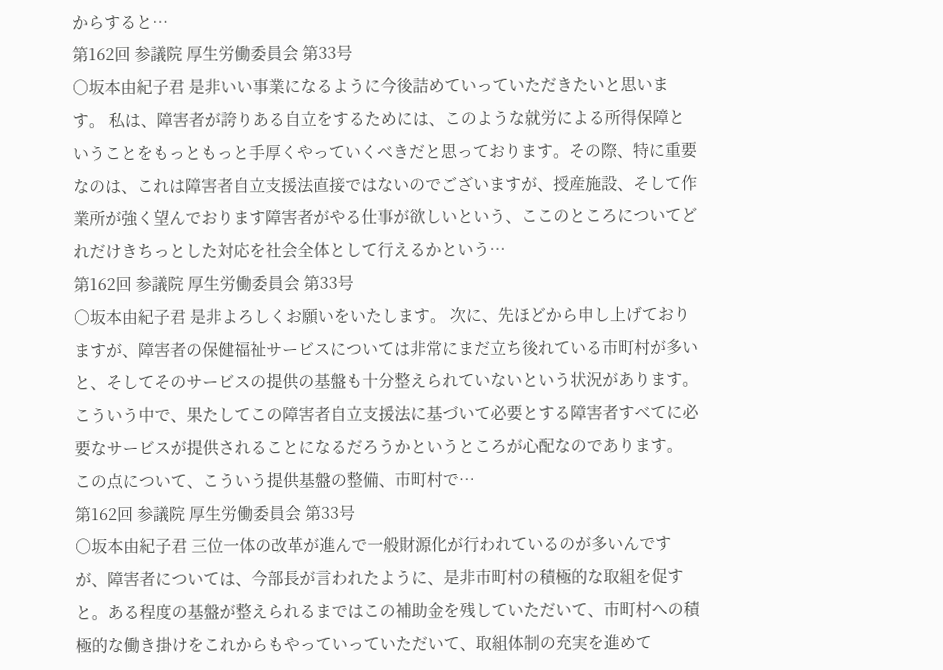からすると…
第162回 参議院 厚生労働委員会 第33号
○坂本由紀子君 是非いい事業になるように今後詰めていっていただきたいと思います。 私は、障害者が誇りある自立をするためには、このような就労による所得保障ということをもっともっと手厚くやっていくべきだと思っております。その際、特に重要なのは、これは障害者自立支援法直接ではないのでございますが、授産施設、そして作業所が強く望んでおります障害者がやる仕事が欲しいという、ここのところについてどれだけきちっとした対応を社会全体として行えるかという…
第162回 参議院 厚生労働委員会 第33号
○坂本由紀子君 是非よろしくお願いをいたします。 次に、先ほどから申し上げておりますが、障害者の保健福祉サービスについては非常にまだ立ち後れている市町村が多いと、そしてそのサービスの提供の基盤も十分整えられていないという状況があります。こういう中で、果たしてこの障害者自立支援法に基づいて必要とする障害者すべてに必要なサービスが提供されることになるだろうかというところが心配なのであります。 この点について、こういう提供基盤の整備、市町村で…
第162回 参議院 厚生労働委員会 第33号
○坂本由紀子君 三位一体の改革が進んで一般財源化が行われているのが多いんですが、障害者については、今部長が言われたように、是非市町村の積極的な取組を促すと。ある程度の基盤が整えられるまではこの補助金を残していただいて、市町村への積極的な働き掛けをこれからもやっていっていただいて、取組体制の充実を進めて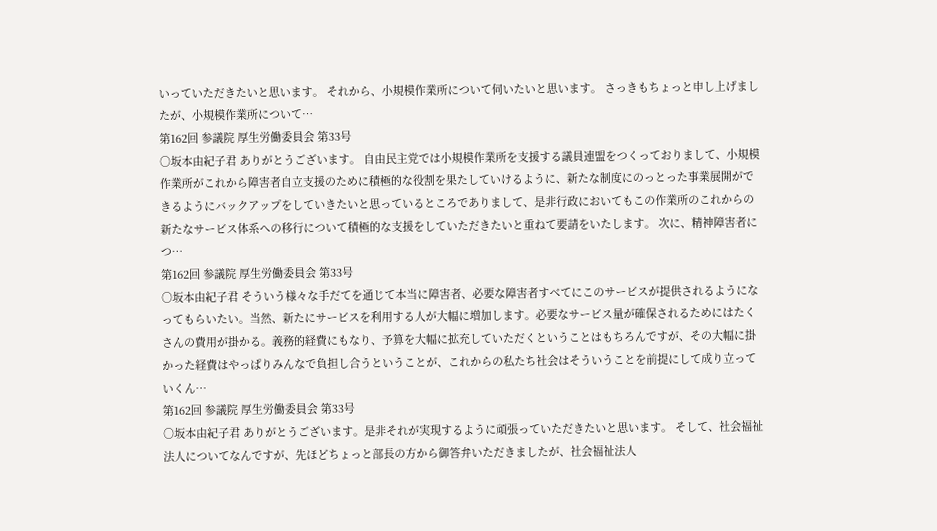いっていただきたいと思います。 それから、小規模作業所について伺いたいと思います。 さっきもちょっと申し上げましたが、小規模作業所について…
第162回 参議院 厚生労働委員会 第33号
○坂本由紀子君 ありがとうございます。 自由民主党では小規模作業所を支援する議員連盟をつくっておりまして、小規模作業所がこれから障害者自立支援のために積極的な役割を果たしていけるように、新たな制度にのっとった事業展開ができるようにバックアップをしていきたいと思っているところでありまして、是非行政においてもこの作業所のこれからの新たなサービス体系への移行について積極的な支援をしていただきたいと重ねて要請をいたします。 次に、精神障害者につ…
第162回 参議院 厚生労働委員会 第33号
○坂本由紀子君 そういう様々な手だてを通じて本当に障害者、必要な障害者すべてにこのサービスが提供されるようになってもらいたい。当然、新たにサービスを利用する人が大幅に増加します。必要なサービス量が確保されるためにはたくさんの費用が掛かる。義務的経費にもなり、予算を大幅に拡充していただくということはもちろんですが、その大幅に掛かった経費はやっぱりみんなで負担し合うということが、これからの私たち社会はそういうことを前提にして成り立っていくん…
第162回 参議院 厚生労働委員会 第33号
○坂本由紀子君 ありがとうございます。是非それが実現するように頑張っていただきたいと思います。 そして、社会福祉法人についてなんですが、先ほどちょっと部長の方から御答弁いただきましたが、社会福祉法人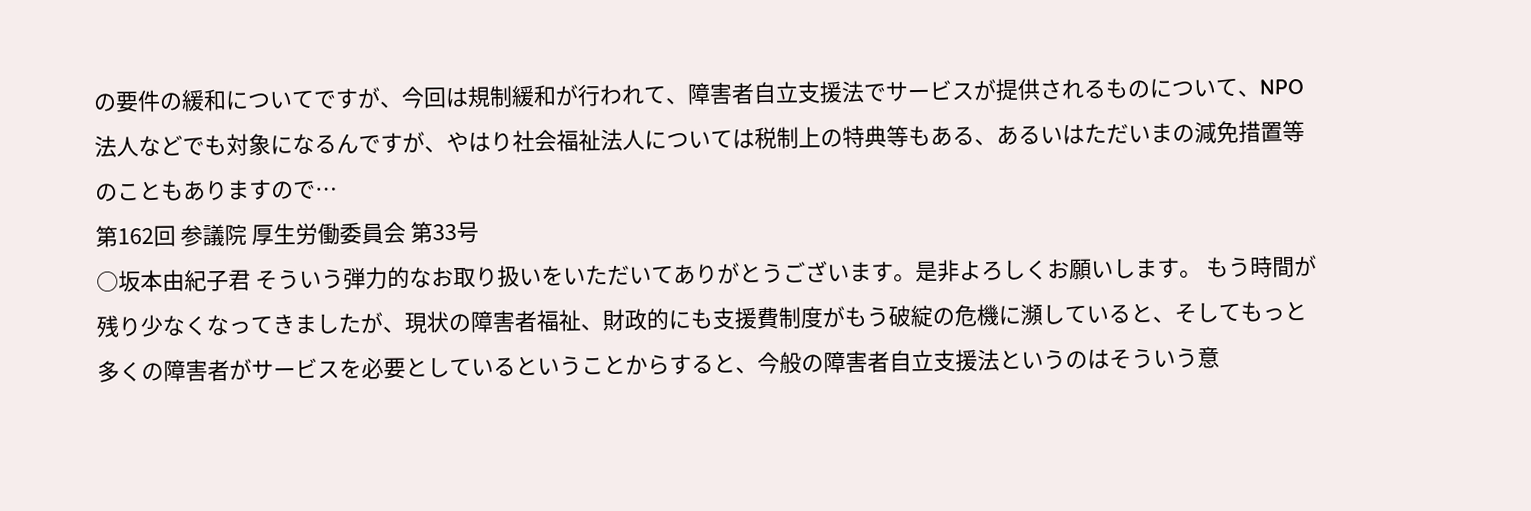の要件の緩和についてですが、今回は規制緩和が行われて、障害者自立支援法でサービスが提供されるものについて、NPO法人などでも対象になるんですが、やはり社会福祉法人については税制上の特典等もある、あるいはただいまの減免措置等のこともありますので…
第162回 参議院 厚生労働委員会 第33号
○坂本由紀子君 そういう弾力的なお取り扱いをいただいてありがとうございます。是非よろしくお願いします。 もう時間が残り少なくなってきましたが、現状の障害者福祉、財政的にも支援費制度がもう破綻の危機に瀕していると、そしてもっと多くの障害者がサービスを必要としているということからすると、今般の障害者自立支援法というのはそういう意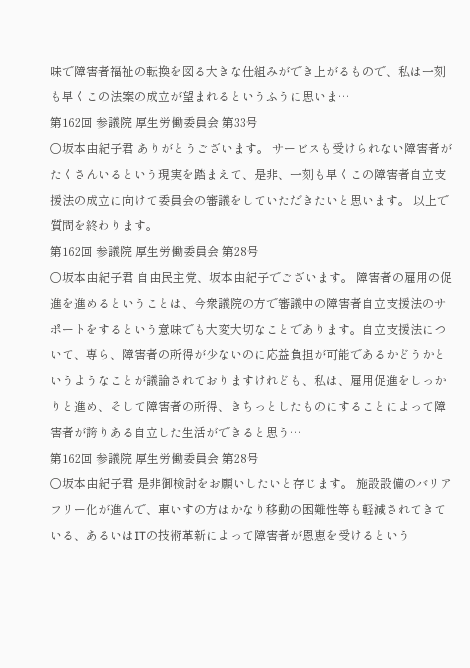味で障害者福祉の転換を図る大きな仕組みができ上がるもので、私は一刻も早くこの法案の成立が望まれるというふうに思いま…
第162回 参議院 厚生労働委員会 第33号
○坂本由紀子君 ありがとうございます。 サービスも受けられない障害者がたくさんいるという現実を踏まえて、是非、一刻も早くこの障害者自立支援法の成立に向けて委員会の審議をしていただきたいと思います。 以上で質問を終わります。
第162回 参議院 厚生労働委員会 第28号
○坂本由紀子君 自由民主党、坂本由紀子でございます。 障害者の雇用の促進を進めるということは、今衆議院の方で審議中の障害者自立支援法のサポートをするという意味でも大変大切なことであります。自立支援法について、専ら、障害者の所得が少ないのに応益負担が可能であるかどうかというようなことが議論されておりますけれども、私は、雇用促進をしっかりと進め、そして障害者の所得、きちっとしたものにすることによって障害者が誇りある自立した生活ができると思う…
第162回 参議院 厚生労働委員会 第28号
○坂本由紀子君 是非御検討をお願いしたいと存じます。 施設設備のバリアフリー化が進んで、車いすの方はかなり移動の困難性等も軽減されてきている、あるいはITの技術革新によって障害者が恩恵を受けるという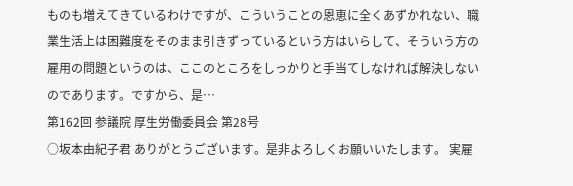ものも増えてきているわけですが、こういうことの恩恵に全くあずかれない、職業生活上は困難度をそのまま引きずっているという方はいらして、そういう方の雇用の問題というのは、ここのところをしっかりと手当てしなければ解決しないのであります。ですから、是…
第162回 参議院 厚生労働委員会 第28号
○坂本由紀子君 ありがとうございます。是非よろしくお願いいたします。 実雇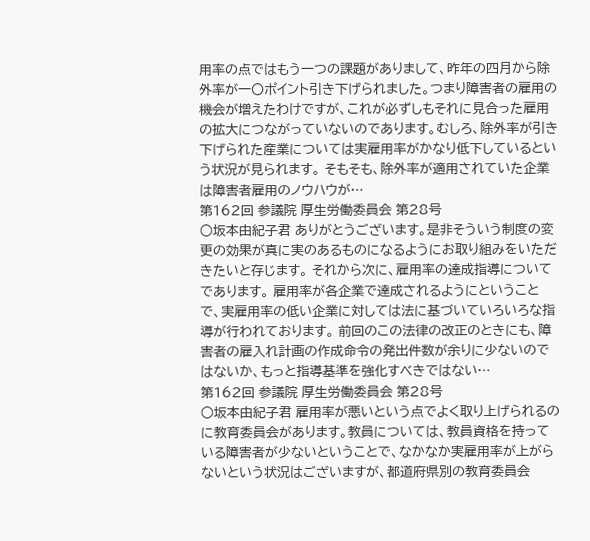用率の点ではもう一つの課題がありまして、昨年の四月から除外率が一〇ポイント引き下げられました。つまり障害者の雇用の機会が増えたわけですが、これが必ずしもそれに見合った雇用の拡大につながっていないのであります。むしろ、除外率が引き下げられた産業については実雇用率がかなり低下しているという状況が見られます。 そもそも、除外率が適用されていた企業は障害者雇用のノウハウが…
第162回 参議院 厚生労働委員会 第28号
○坂本由紀子君 ありがとうございます。是非そういう制度の変更の効果が真に実のあるものになるようにお取り組みをいただきたいと存じます。 それから次に、雇用率の達成指導についてであります。 雇用率が各企業で達成されるようにということで、実雇用率の低い企業に対しては法に基づいていろいろな指導が行われております。 前回のこの法律の改正のときにも、障害者の雇入れ計画の作成命令の発出件数が余りに少ないのではないか、もっと指導基準を強化すべきではない…
第162回 参議院 厚生労働委員会 第28号
○坂本由紀子君 雇用率が悪いという点でよく取り上げられるのに教育委員会があります。教員については、教員資格を持っている障害者が少ないということで、なかなか実雇用率が上がらないという状況はございますが、都道府県別の教育委員会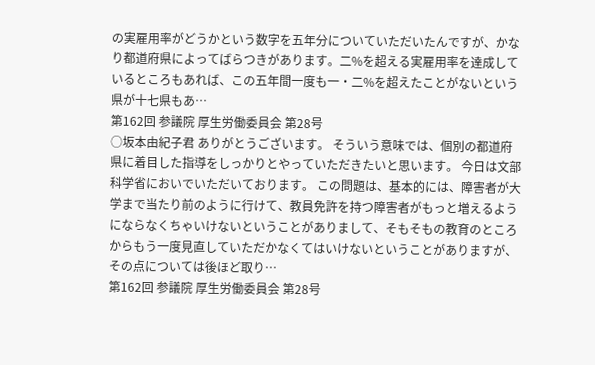の実雇用率がどうかという数字を五年分についていただいたんですが、かなり都道府県によってばらつきがあります。二%を超える実雇用率を達成しているところもあれば、この五年間一度も一・二%を超えたことがないという県が十七県もあ…
第162回 参議院 厚生労働委員会 第28号
○坂本由紀子君 ありがとうございます。 そういう意味では、個別の都道府県に着目した指導をしっかりとやっていただきたいと思います。 今日は文部科学省においでいただいております。 この問題は、基本的には、障害者が大学まで当たり前のように行けて、教員免許を持つ障害者がもっと増えるようにならなくちゃいけないということがありまして、そもそもの教育のところからもう一度見直していただかなくてはいけないということがありますが、その点については後ほど取り…
第162回 参議院 厚生労働委員会 第28号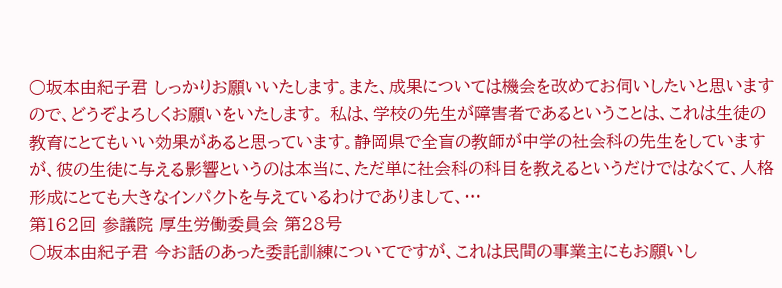○坂本由紀子君 しっかりお願いいたします。また、成果については機会を改めてお伺いしたいと思いますので、どうぞよろしくお願いをいたします。 私は、学校の先生が障害者であるということは、これは生徒の教育にとてもいい効果があると思っています。静岡県で全盲の教師が中学の社会科の先生をしていますが、彼の生徒に与える影響というのは本当に、ただ単に社会科の科目を教えるというだけではなくて、人格形成にとても大きなインパクトを与えているわけでありまして、…
第162回 参議院 厚生労働委員会 第28号
○坂本由紀子君 今お話のあった委託訓練についてですが、これは民間の事業主にもお願いし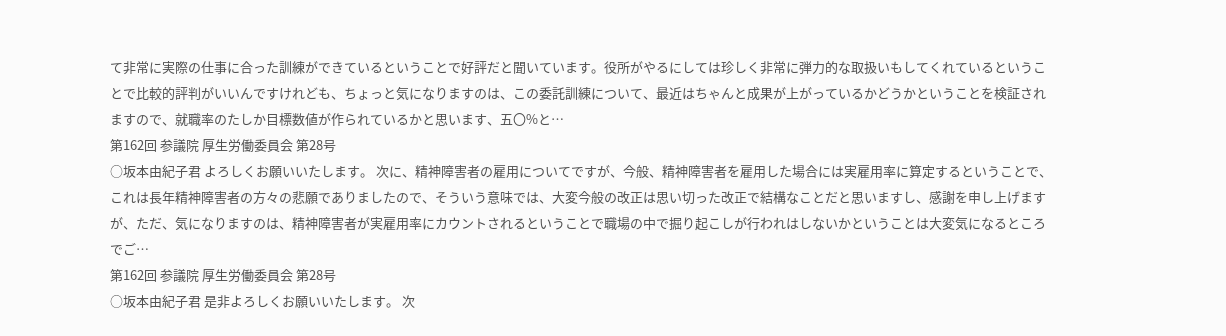て非常に実際の仕事に合った訓練ができているということで好評だと聞いています。役所がやるにしては珍しく非常に弾力的な取扱いもしてくれているということで比較的評判がいいんですけれども、ちょっと気になりますのは、この委託訓練について、最近はちゃんと成果が上がっているかどうかということを検証されますので、就職率のたしか目標数値が作られているかと思います、五〇%と…
第162回 参議院 厚生労働委員会 第28号
○坂本由紀子君 よろしくお願いいたします。 次に、精神障害者の雇用についてですが、今般、精神障害者を雇用した場合には実雇用率に算定するということで、これは長年精神障害者の方々の悲願でありましたので、そういう意味では、大変今般の改正は思い切った改正で結構なことだと思いますし、感謝を申し上げますが、ただ、気になりますのは、精神障害者が実雇用率にカウントされるということで職場の中で掘り起こしが行われはしないかということは大変気になるところでご…
第162回 参議院 厚生労働委員会 第28号
○坂本由紀子君 是非よろしくお願いいたします。 次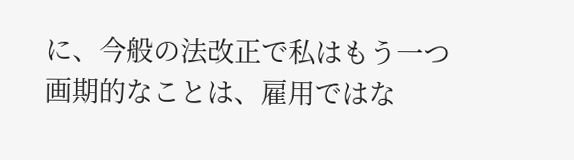に、今般の法改正で私はもう一つ画期的なことは、雇用ではな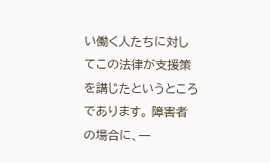い働く人たちに対してこの法律が支援策を講じたというところであります。 障害者の場合に、一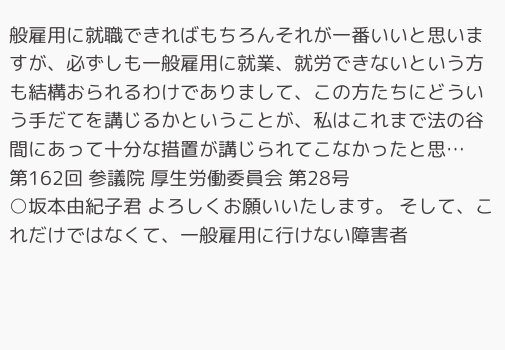般雇用に就職できればもちろんそれが一番いいと思いますが、必ずしも一般雇用に就業、就労できないという方も結構おられるわけでありまして、この方たちにどういう手だてを講じるかということが、私はこれまで法の谷間にあって十分な措置が講じられてこなかったと思…
第162回 参議院 厚生労働委員会 第28号
○坂本由紀子君 よろしくお願いいたします。 そして、これだけではなくて、一般雇用に行けない障害者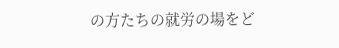の方たちの就労の場をど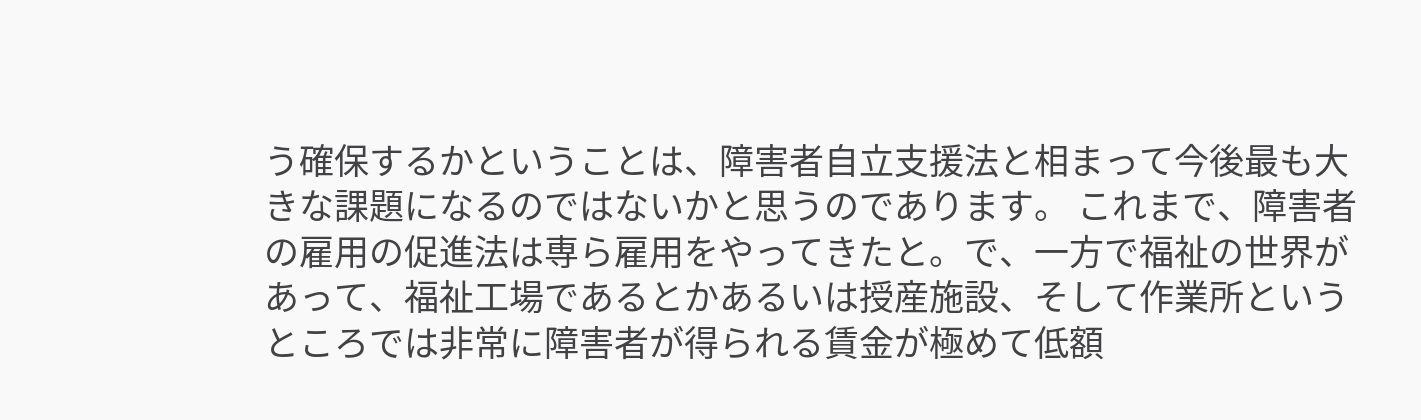う確保するかということは、障害者自立支援法と相まって今後最も大きな課題になるのではないかと思うのであります。 これまで、障害者の雇用の促進法は専ら雇用をやってきたと。で、一方で福祉の世界があって、福祉工場であるとかあるいは授産施設、そして作業所というところでは非常に障害者が得られる賃金が極めて低額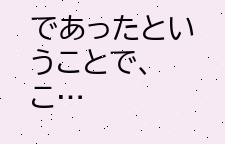であったということで、こ…